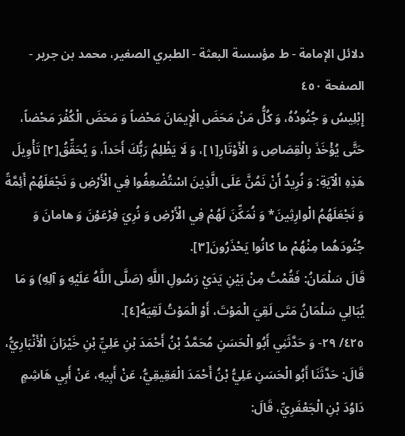دلائل الإمامة - ط مؤسسة البعثة - الطبري الصغير، محمد بن جرير - الصفحة ٤٥٠
إِبْلِيسُ وَ جُنُودُهُ، وَ كُلُّ مَنْ مَحَضَ الْإِيمَانَ مَحْضاً وَ مَحَضَ الْكُفْرَ مَحْضاً، حَتَّى يُؤْخَذَ بِالْقِصَاصِ وَ الْأَوْتَارِ[١]، وَ لَا يَظْلِمُ رَبُّكَ أَحَداً، وَ يُحَقِّقُ[٢] تَأْوِيلَ هَذِهِ الْآيَةِ: وَ نُرِيدُ أَنْ نَمُنَّ عَلَى الَّذِينَ اسْتُضْعِفُوا فِي الْأَرْضِ وَ نَجْعَلَهُمْ أَئِمَّةً وَ نَجْعَلَهُمُ الْوارِثِينَ* وَ نُمَكِّنَ لَهُمْ فِي الْأَرْضِ وَ نُرِيَ فِرْعَوْنَ وَ هامانَ وَ جُنُودَهُما مِنْهُمْ ما كانُوا يَحْذَرُونَ[٣].
قَالَ سَلْمَانُ: فَقُمْتُ مِنْ بَيْنِ يَدَيْ رَسُولِ اللَّهِ (صَلَّى اللَّهُ عَلَيْهِ وَ آلِهِ) وَ مَا يُبَالِي سَلْمَانُ مَتَى لَقِيَ الْمَوْتَ، أَوْ الْمَوْتُ لَقِيَهُ[٤].
٤٢٥/ ٢٩- وَ حَدَّثَنِي أَبُو الْحَسَنِ مُحَمَّدُ بْنُ أَحْمَدَ بْنِ عَلِيِّ بْنِ خَيْرَانَ الْأَنْبَارِيُّ، قَالَ: حَدَّثَنَا أَبُو الْحَسَنِ عَلِيُّ بْنُ أَحْمَدَ الْعَقِيقِيُّ، عَنْ أَبِيهِ، عَنْ أَبِي هَاشِمٍ دَاوُدَ بْنِ الْجَعْفَرِيِّ، قَالَ: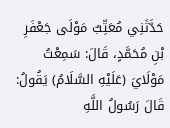حَدَّثَنِي مُعَتِّبٌ مَوْلَى جَعْفَرِ بْنِ مُحَمَّدٍ، قَالَ: سَمِعْتُ مَوْلَايَ (عَلَيْهِ السَّلَامُ) يَقُولُ: قَالَ رَسُولُ اللَّهِ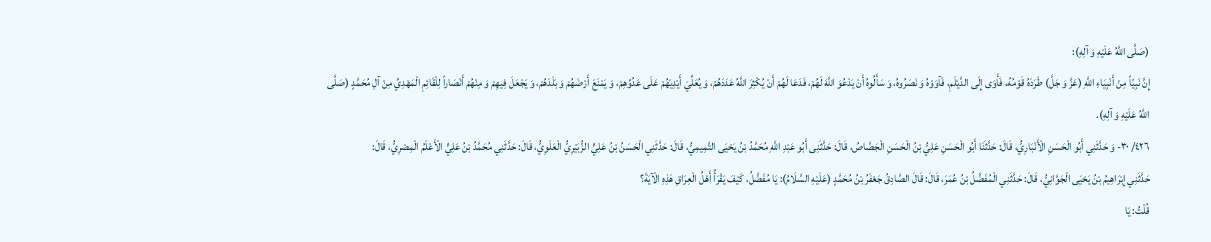(صَلَّى اللَّهُ عَلَيْهِ وَ آلِهِ):
إِنَّ نَبِيّاً مِنْ أَنْبِيَاءِ اللَّهِ (عَزَّ وَ جَلَّ) طَرَدَهُ قَوْمُهُ، فَأَوَى إِلَى الدَّيْلَمِ، فَآوَوْهُ وَ نَصَرُوهُ، وَ سَأَلُوهُ أَنْ يَدْعُوَ اللَّهَ لَهُمْ، فَدَعَا لَهُمْ أَنْ يُكْثِرَ اللَّهُ عَدَدَهُمْ، وَ يُعَلِّيَ أَيْدِيَهُمْ عَلَى عَدُوِّهِمْ، وَ يَمْنَعَ أَرْضَهُمْ وَ بَلَدَهُمْ، وَ يَجْعَلَ فِيهِمْ وَ مِنْهُمْ أَنْصَاراً لِلْقَائِمِ الْمَهْدِيِّ مِنْ آلِ مُحَمَّدٍ (صَلَّى اللَّهُ عَلَيْهِ وَ آلِهِ).
٤٢٦/ ٣٠- وَ حَدَّثَنِي أَبُو الْحَسَنِ الْأَنْبَارِيُّ، قَالَ: حَدَّثَنَا أَبُو الْحَسَنِ عَلِيُّ بْنُ الْحَسَنِ الْجَصَّاصُ، قَالَ: حَدَّثَنِى أَبُو عَبْدِ اللَّهِ مُحَمَّدُ بْنُ يَحْيَى التَّمِيمِيُّ، قَالَ: حَدَّثَنِي الْحَسَنُ بْنُ عَلِيٍّ الزُّبَيْرِيُّ الْعَلَوِيُّ، قَالَ: حَدَّثَنِي مُحَمَّدُ بْنُ عَلِيٍّ الْأَعْلَمُ الْمِصْرِيُّ، قَالَ:
حَدَّثَنِي إِبْرَاهِيمُ بْنُ يَحْيَى الْجَوَّانِيُّ، قَالَ: حَدَّثَنِي الْمُفَضَّلُ بْنُ عُمَرَ، قَالَ: قَالَ الصَّادِقُ جَعْفَرُ بْنُ مُحَمَّدٍ (عَلَيْهِ السَّلَامُ): يَا مُفَضَّلُ، كَيْفَ يَقْرَأُ أَهْلُ الْعِرَاقِ هَذِهِ الْآيَةَ؟
قُلْتُ: يَا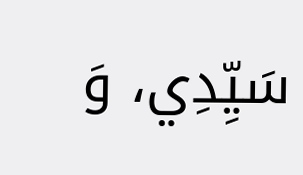سَيِّدِي، وَ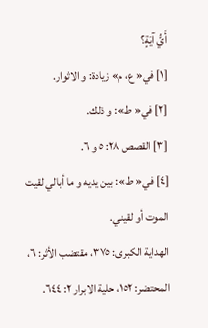أَيُّ آيَةٍ؟
[١] في« ع، م» زيادة: و الاثوار.
[٢] في« ط»: و ذلك.
[٣] القصص ٢٨: ٥ و ٦.
[٤] في« ط»: بين يديه و ما أبالي لقيت الموت أو لقيني.
الهداية الكبرى: ٣٧٥، مقتضب الأثر: ٦، المحتضر: ١٥٢، حلية الابرار ٢: ٦٤٤.